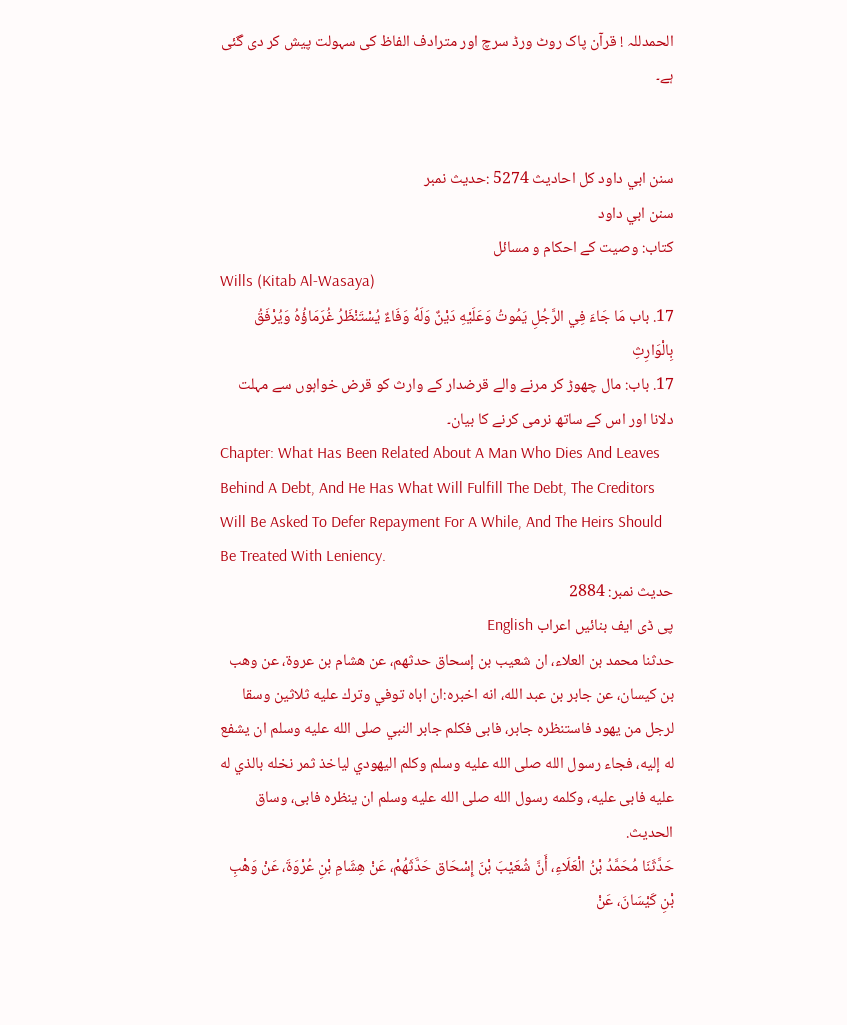الحمدللہ ! قرآن پاک روٹ ورڈ سرچ اور مترادف الفاظ کی سہولت پیش کر دی گئی ہے۔


سنن ابي داود کل احادیث 5274 :حدیث نمبر
سنن ابي داود
کتاب: وصیت کے احکام و مسائل
Wills (Kitab Al-Wasaya)
17. باب مَا جَاءَ فِي الرَّجُلِ يَمُوتُ وَعَلَيْهِ دَيْنٌ وَلَهُ وَفَاءٌ يُسْتَنْظَرُ غُرَمَاؤُهُ وَيُرْفَقُ بِالْوَارِثِ
17. باب: مال چھوڑ کر مرنے والے قرضدار کے وارث کو قرض خواہوں سے مہلت دلانا اور اس کے ساتھ نرمی کرنے کا بیان۔
Chapter: What Has Been Related About A Man Who Dies And Leaves Behind A Debt, And He Has What Will Fulfill The Debt, The Creditors Will Be Asked To Defer Repayment For A While, And The Heirs Should Be Treated With Leniency.
حدیث نمبر: 2884
پی ڈی ایف بنائیں اعراب English
حدثنا محمد بن العلاء، ان شعيب بن إسحاق حدثهم، عن هشام بن عروة، عن وهب بن كيسان، عن جابر بن عبد الله، انه اخبره:ان اباه توفي وترك عليه ثلاثين وسقا لرجل من يهود فاستنظره جابر، فابى فكلم جابر النبي صلى الله عليه وسلم ان يشفع له إليه، فجاء رسول الله صلى الله عليه وسلم وكلم اليهودي لياخذ ثمر نخله بالذي له عليه فابى عليه، وكلمه رسول الله صلى الله عليه وسلم ان ينظره فابى، وساق الحديث.
حَدَّثَنَا مُحَمَّدُ بْنُ الْعَلَاءِ، أَنَّ شُعَيْبَ بْنَ إِسْحَاق حَدَّثَهُمْ، عَنْ هِشَامِ بْنِ عُرْوَةَ، عَنْ وَهْبِ بْنِ كَيْسَانَ، عَنْ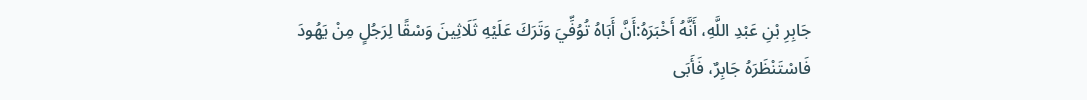جَابِرِ بْنِ عَبْدِ اللَّهِ، أَنَّهُ أَخْبَرَهُ:أَنَّ أَبَاهُ تُوُفِّيَ وَتَرَكَ عَلَيْهِ ثَلَاثِينَ وَسْقًا لِرَجُلٍ مِنْ يَهُودَ فَاسْتَنْظَرَهُ جَابِرٌ، فَأَبَى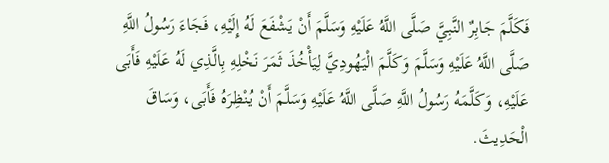فَكَلَّمَ جَابِرٌ النَّبِيَّ صَلَّى اللَّهُ عَلَيْهِ وَسَلَّمَ أَنْ يَشْفَعَ لَهُ إِلَيْهِ، فَجَاءَ رَسُولُ اللَّهِ صَلَّى اللَّهُ عَلَيْهِ وَسَلَّمَ وَكَلَّمَ الْيَهُودِيَّ لِيَأْخُذَ ثَمَرَ نَخْلِهِ بِالَّذِي لَهُ عَلَيْهِ فَأَبَى عَلَيْهِ، وَكَلَّمَهُ رَسُولُ اللَّهِ صَلَّى اللَّهُ عَلَيْهِ وَسَلَّمَ أَنْ يُنْظِرَهُ فَأَبَى، وَسَاقَ الْحَدِيثَ.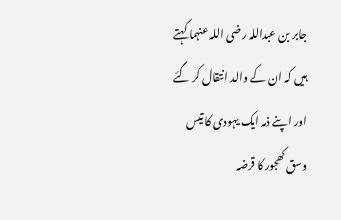جابر بن عبداللہ رضی اللہ عنہما کہتے ہیں کہ ان کے والد انتقال کر گئے اور اپنے ذمہ ایک یہودی کا تیس وسق کھجور کا قرضہ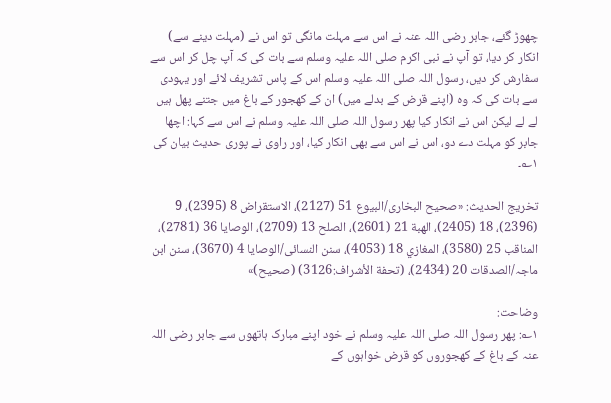چھوڑ گئے، جابر رضی اللہ عنہ نے اس سے مہلت مانگی تو اس نے (مہلت دینے سے) انکار کر دیا، تو آپ نے نبی اکرم صلی اللہ علیہ وسلم سے بات کی کہ آپ چل کر اس سے سفارش کر دیں، رسول اللہ صلی اللہ علیہ وسلم اس کے پاس تشریف لائے اور یہودی سے بات کی کہ وہ (اپنے قرض کے بدلے میں) ان کے کھجور کے باغ میں جتنے پھل ہیں لے لے لیکن اس نے انکار کیا پھر رسول اللہ صلی اللہ علیہ وسلم نے اس سے کہا: اچھا جابر کو مہلت دے دو، اس نے اس سے بھی انکار کیا، اور راوی نے پوری حدیث بیان کی ۱؎۔

تخریج الحدیث: «صحیح البخاری/البیوع 51 (2127)، الاستقراض 8 (2395)، 9 (2396)، 18 (2405)، الھبة 21 (2601)، الصلح 13 (2709)، الوصایا 36 (2781)، المناقب 25 (3580)، المغازي 18 (4053)، سنن النسائی/الوصایا 4 (3670)، سنن ابن ماجہ/الصدقات 20 (2434)، (تحفة الأشراف:3126) (صحیح)»

وضاحت:
۱؎: پھر رسول اللہ صلی اللہ علیہ وسلم نے خود اپنے مبارک ہاتھوں سے جابر رضی اللہ عنہ کے باغ کے کھجوروں کو قرض خواہوں کے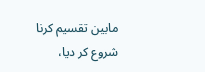مابین تقسیم کرنا شروع کر دیا،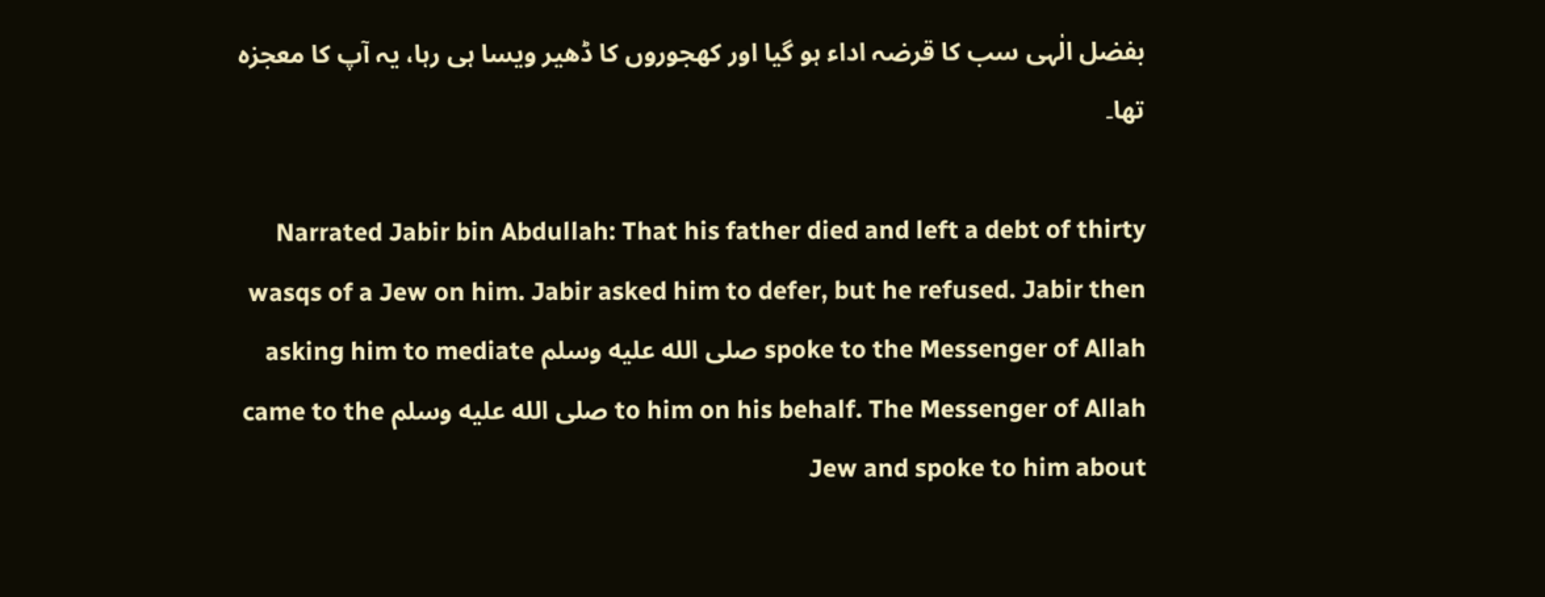بفضل الٰہی سب کا قرضہ اداء ہو گیا اور کھجوروں کا ڈھیر ویسا ہی رہا، یہ آپ کا معجزہ تھا۔

Narrated Jabir bin Abdullah: That his father died and left a debt of thirty wasqs of a Jew on him. Jabir asked him to defer, but he refused. Jabir then spoke to the Messenger of Allah صلى الله عليه وسلم asking him to mediate to him on his behalf. The Messenger of Allah صلى الله عليه وسلم came to the Jew and spoke to him about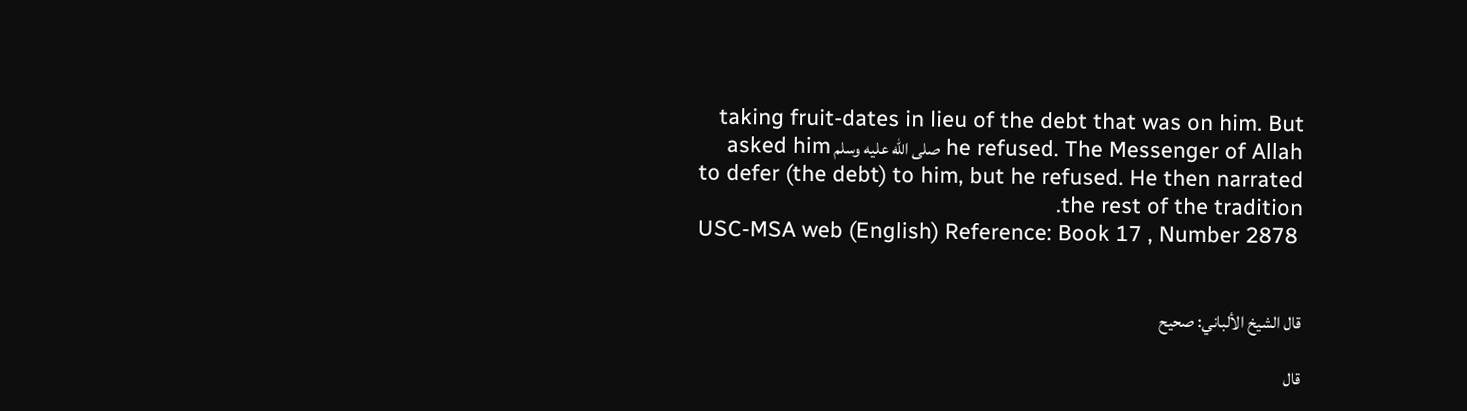taking fruit-dates in lieu of the debt that was on him. But he refused. The Messenger of Allah صلى الله عليه وسلم asked him to defer (the debt) to him, but he refused. He then narrated the rest of the tradition.
USC-MSA web (English) Reference: Book 17 , Number 2878


قال الشيخ الألباني: صحيح

قال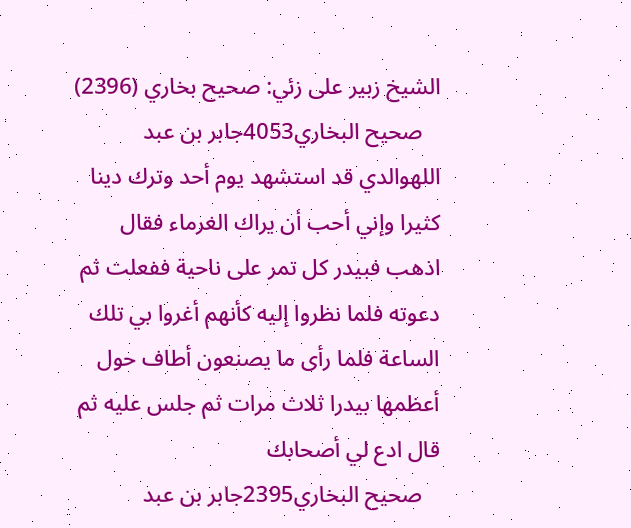الشيخ زبير على زئي: صحيح بخاري (2396)
   صحيح البخاري4053جابر بن عبد اللهوالدي قد استشهد يوم أحد وترك دينا كثيرا وإني أحب أن يراك الغرماء فقال اذهب فبيدر كل تمر على ناحية ففعلت ثم دعوته فلما نظروا إليه كأنهم أغروا بي تلك الساعة فلما رأى ما يصنعون أطاف حول أعظمها بيدرا ثلاث مرات ثم جلس عليه ثم قال ادع لي أصحابك
   صحيح البخاري2395جابر بن عبد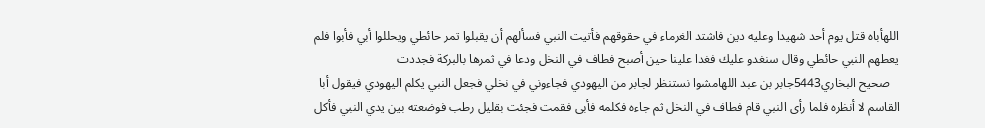اللهأباه قتل يوم أحد شهيدا وعليه دين فاشتد الغرماء في حقوقهم فأتيت النبي فسألهم أن يقبلوا تمر حائطي ويحللوا أبي فأبوا فلم يعطهم النبي حائطي وقال سنغدو عليك فغدا علينا حين أصبح فطاف في النخل ودعا في ثمرها بالبركة فجددت
   صحيح البخاري5443جابر بن عبد اللهامشوا نستنظر لجابر من اليهودي فجاءوني في نخلي فجعل النبي يكلم اليهودي فيقول أبا القاسم لا أنظره فلما رأى النبي قام فطاف في النخل ثم جاءه فكلمه فأبى فقمت فجئت بقليل رطب فوضعته بين يدي النبي فأكل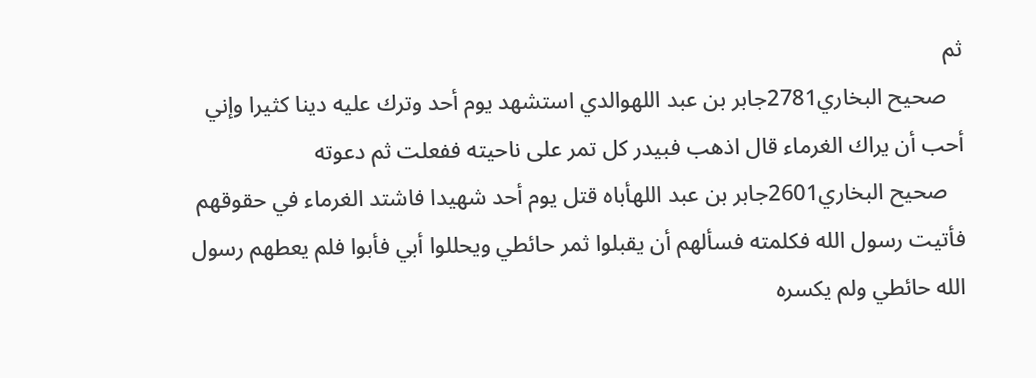ثم
   صحيح البخاري2781جابر بن عبد اللهوالدي استشهد يوم أحد وترك عليه دينا كثيرا وإني أحب أن يراك الغرماء قال اذهب فبيدر كل تمر على ناحيته ففعلت ثم دعوته
   صحيح البخاري2601جابر بن عبد اللهأباه قتل يوم أحد شهيدا فاشتد الغرماء في حقوقهم فأتيت رسول الله فكلمته فسألهم أن يقبلوا ثمر حائطي ويحللوا أبي فأبوا فلم يعطهم رسول الله حائطي ولم يكسره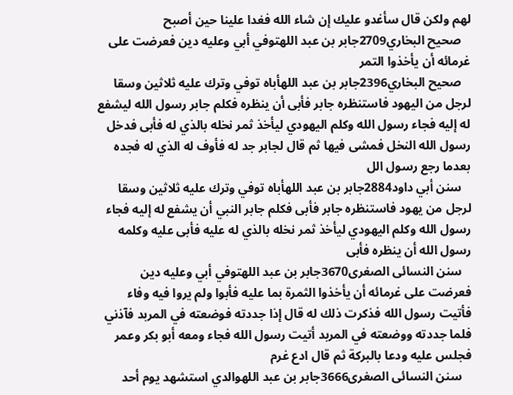لهم ولكن قال سأغدو عليك إن شاء الله فغدا علينا حين أصبح
   صحيح البخاري2709جابر بن عبد اللهتوفي أبي وعليه دين فعرضت على غرمائه أن يأخذوا التمر
   صحيح البخاري2396جابر بن عبد اللهأباه توفي وترك عليه ثلاثين وسقا لرجل من اليهود فاستنظره جابر فأبى أن ينظره فكلم جابر رسول الله ليشفع له إليه فجاء رسول الله وكلم اليهودي ليأخذ ثمر نخله بالذي له فأبى فدخل رسول الله النخل فمشى فيها ثم قال لجابر جد له فأوف له الذي له فجده بعدما رجع رسول الل
   سنن أبي داود2884جابر بن عبد اللهأباه توفي وترك عليه ثلاثين وسقا لرجل من يهود فاستنظره جابر فأبى فكلم جابر النبي أن يشفع له إليه فجاء رسول الله وكلم اليهودي ليأخذ ثمر نخله بالذي له عليه فأبى عليه وكلمه رسول الله أن ينظره فأبى
   سنن النسائى الصغرى3670جابر بن عبد اللهتوفي أبي وعليه دين فعرضت على غرمائه أن يأخذوا الثمرة بما عليه فأبوا ولم يروا فيه وفاء فأتيت رسول الله فذكرت ذلك له قال إذا جددته فوضعته في المربد فآذني فلما جددته ووضعته في المربد أتيت رسول الله فجاء ومعه أبو بكر وعمر فجلس عليه ودعا بالبركة ثم قال ادع غرم
   سنن النسائى الصغرى3666جابر بن عبد اللهوالدي استشهد يوم أحد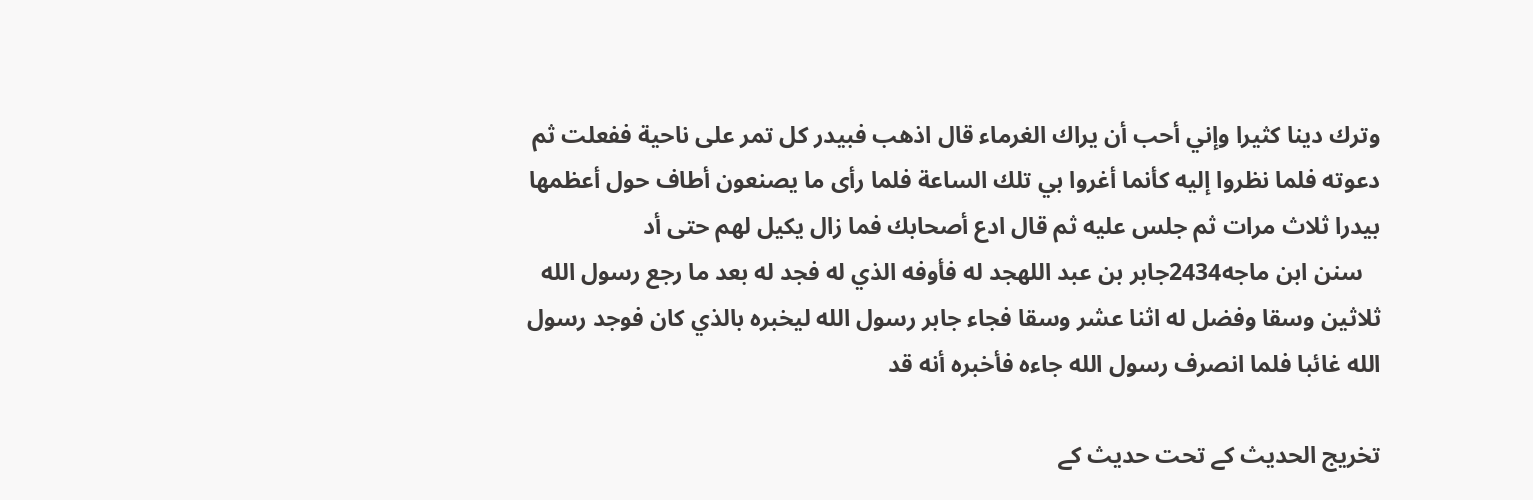وترك دينا كثيرا وإني أحب أن يراك الغرماء قال اذهب فبيدر كل تمر على ناحية ففعلت ثم دعوته فلما نظروا إليه كأنما أغروا بي تلك الساعة فلما رأى ما يصنعون أطاف حول أعظمها بيدرا ثلاث مرات ثم جلس عليه ثم قال ادع أصحابك فما زال يكيل لهم حتى أد
   سنن ابن ماجه2434جابر بن عبد اللهجد له فأوفه الذي له فجد له بعد ما رجع رسول الله ثلاثين وسقا وفضل له اثنا عشر وسقا فجاء جابر رسول الله ليخبره بالذي كان فوجد رسول الله غائبا فلما انصرف رسول الله جاءه فأخبره أنه قد

تخریج الحدیث کے تحت حدیث کے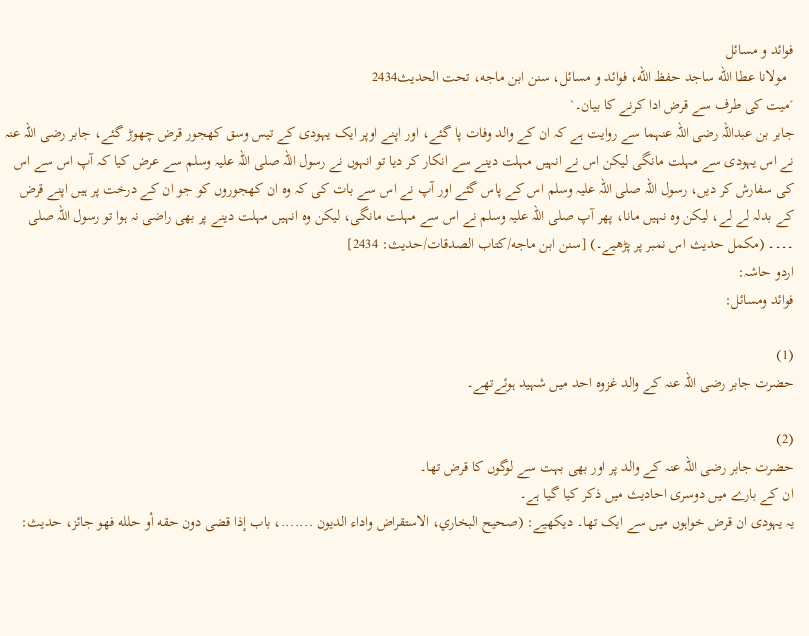فوائد و مسائل
  مولانا عطا الله ساجد حفظ الله، فوائد و مسائل، سنن ابن ماجه، تحت الحديث2434
´میت کی طرف سے قرض ادا کرنے کا بیان۔`
جابر بن عبداللہ رضی اللہ عنہما سے روایت ہے کہ ان کے والد وفات پا گئے، اور اپنے اوپر ایک یہودی کے تیس وسق کھجور قرض چھوڑ گئے، جابر رضی اللہ عنہ نے اس یہودی سے مہلت مانگی لیکن اس نے انہیں مہلت دینے سے انکار کر دیا تو انہوں نے رسول اللہ صلی اللہ علیہ وسلم سے عرض کیا کہ آپ اس سے اس کی سفارش کر دیں، رسول اللہ صلی اللہ علیہ وسلم اس کے پاس گئے اور آپ نے اس سے بات کی کہ وہ ان کھجوروں کو جو ان کے درخت پر ہیں اپنے قرض کے بدلہ لے لے، لیکن وہ نہیں مانا، پھر آپ صلی اللہ علیہ وسلم نے اس سے مہلت مانگی، لیکن وہ انہیں مہلت دینے پر بھی راضی نہ ہوا تو رسول اللہ صلی ۔۔۔۔ (مکمل حدیث اس نمبر پر پڑھیے۔) [سنن ابن ماجه/كتاب الصدقات/حدیث: 2434]
اردو حاشہ:
فوائد ومسائل:

(1)
حضرت جابر رضی اللہ عنہ کے والد غزوہ احد میں شہید ہوئےتھے۔

(2)
حضرت جابر رضی اللہ عنہ کے والد پر اور بھی بہت سے لوگوں کا قرض تھا۔
ان کے بارے میں دوسری احادیث میں ذکر کیا گیا ہے۔
یہ یہودی ان قرض خواہوں میں سے ایک تھا۔ دیکھیے: (صحیح البخاري، الاستقراض واداء الدیون .......، باب إذا قضی دون حقه أو حلله فھو جائز، حدیث: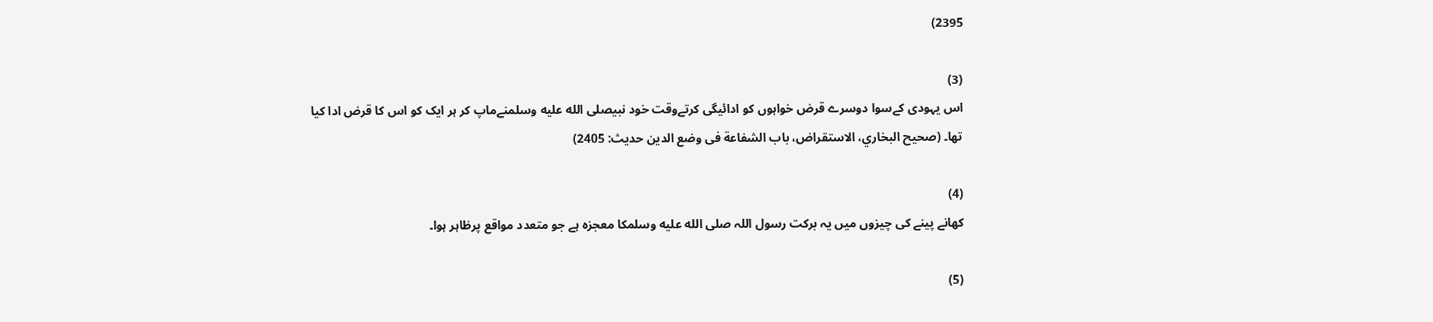2395)

(3)
اس یہودی کےسوا دوسرے قرض خواہوں کو ادائیگی کرتےوقت خود نبیصلى الله عليه وسلمنےماپ کر ہر ایک کو اس كا قرض ادا کیا تھا۔ (صحیح البخاري، الاستقراض، باب الشفاعة فی وضع الدین حدیث: 2405)

(4)
کھانے پینے کی چیزوں میں يہ برکت رسول اللہ صلى الله عليه وسلمکا معجزہ ہے جو متعدد مواقع پرظاہر ہوا۔

(5)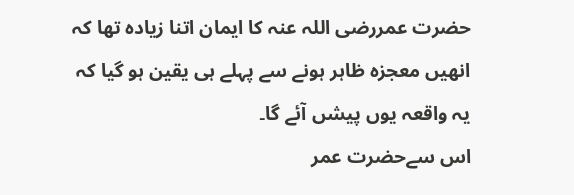حضرت عمررضی اللہ عنہ کا ایمان اتنا زیادہ تھا کہ انھیں معجزہ ظاہر ہونے سے پہلے ہی یقین ہو گیا کہ یہ واقعہ یوں پيشں آئے گا۔
اس سےحضرت عمر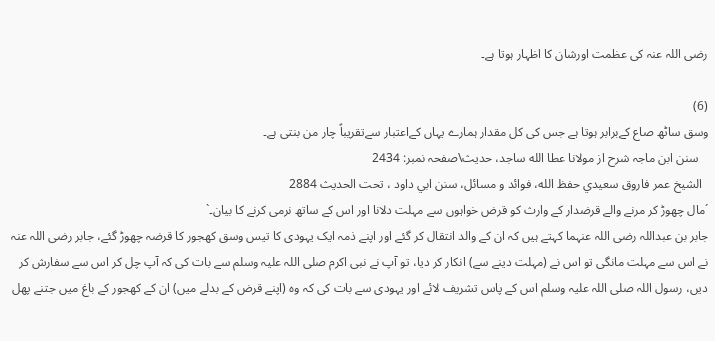رضی اللہ عنہ کی عظمت اورشان کا اظہار ہوتا ہے۔

(6)
وسق ساٹھ صاع کےبرابر ہوتا ہے جس کی کل مقدار ہمارے یہاں کےاعتبار سےتقریباً چار من بنتی ہے۔
   سنن ابن ماجہ شرح از مولانا عطا الله ساجد، حدیث\صفحہ نمبر: 2434
  الشيخ عمر فاروق سعيدي حفظ الله، فوائد و مسائل، سنن ابي داود ، تحت الحديث 2884
´مال چھوڑ کر مرنے والے قرضدار کے وارث کو قرض خواہوں سے مہلت دلانا اور اس کے ساتھ نرمی کرنے کا بیان۔`
جابر بن عبداللہ رضی اللہ عنہما کہتے ہیں کہ ان کے والد انتقال کر گئے اور اپنے ذمہ ایک یہودی کا تیس وسق کھجور کا قرضہ چھوڑ گئے، جابر رضی اللہ عنہ نے اس سے مہلت مانگی تو اس نے (مہلت دینے سے) انکار کر دیا، تو آپ نے نبی اکرم صلی اللہ علیہ وسلم سے بات کی کہ آپ چل کر اس سے سفارش کر دیں، رسول اللہ صلی اللہ علیہ وسلم اس کے پاس تشریف لائے اور یہودی سے بات کی کہ وہ (اپنے قرض کے بدلے میں) ان کے کھجور کے باغ میں جتنے پھل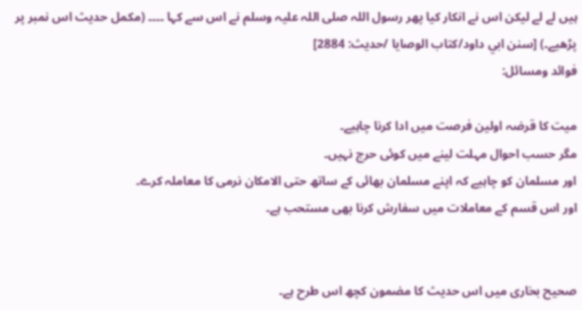ہیں لے لے لیکن اس نے انکار کیا پھر رسول اللہ صلی اللہ علیہ وسلم نے اس سے کہا ۔۔۔۔ (مکمل حدیث اس نمبر پر پڑھیے۔) [سنن ابي داود/كتاب الوصايا /حدیث: 2884]
فوائد ومسائل:

میت کا قرضہ اولین فرصت میں ادا کرنا چاہیے۔
مگر حسب احوال مہلت لینے میں کوئی حرج نہیں۔
اور مسلمان کو چاہیے کہ اپنے مسلمان بھائی کے ساتھ حتی الامکان نرمی کا معاملہ کرے۔
اور اس قسم کے معاملات میں سفارش کرنا بھی مستحب ہے۔


صحیح بخاری میں اس حدیث کا مضمون کچھ اس طرح ہے۔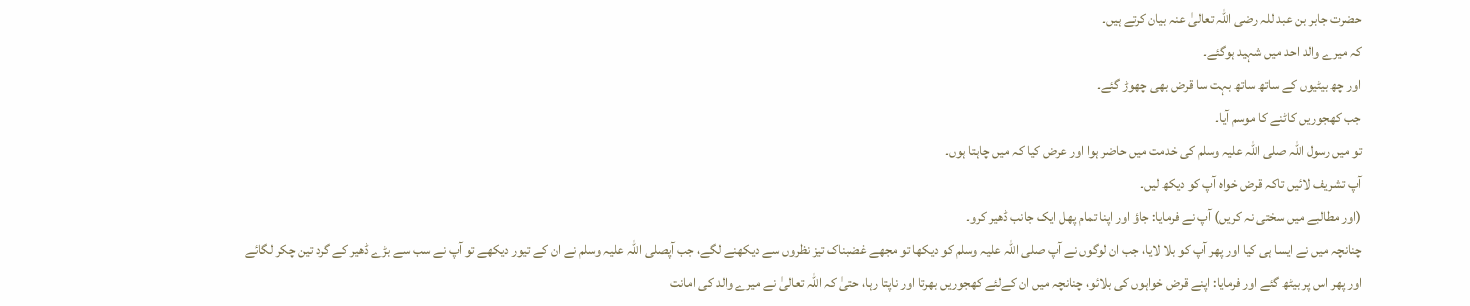حضرت جابر بن عبد للہ رضی اللہ تعالیٰ عنہ بیان کرتے ہیں۔
کہ میرے والد احد میں شہید ہوگئے۔
اور چھ بیٹیوں کے ساتھ ساتھ بہت سا قرض بھی چھوڑ گئے۔
جب کھجوریں کاٹنے کا موسم آیا۔
تو میں رسول اللہ صلی اللہ علیہ وسلم کی خدمت میں حاضر ہوا اور عرض کیا کہ میں چاہتا ہوں۔
آپ تشریف لائیں تاکہ قرض خواہ آپ کو دیکھ لیں۔
(اور مطالبے میں سختی نہ کریں) آپ نے فرمایا: جاؤ اور اپنا تمام پھل ایک جانب ڈھیر کرو۔
چنانچہ میں نے ایسا ہی کیا اور پھر آپ کو بلا لایا، جب ان لوگوں نے آپ صلی اللہ علیہ وسلم کو دیکھا تو مجھے غضبناک تیز نظروں سے دیکھنے لگے، جب آپصلی اللہ علیہ وسلم نے ان کے تیور دیکھے تو آپ نے سب سے بڑے ڈھیر کے گرد تین چکر لگائے اور پھر اس پر بیٹھ گئے اور فرمایا: اپنے قرض خواہوں کی بلائو، چنانچہ میں ان کےلئے کھجوریں بھرتا اور ناپتا رہا، حتیٰ کہ اللہ تعالیٰ نے میرے والد کی امانت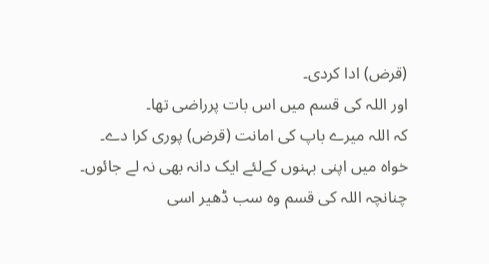(قرض) ادا کردی۔
اور اللہ کی قسم میں اس بات پرراضی تھا۔
کہ اللہ میرے باپ کی امانت (قرض) پوری کرا دے۔
خواہ میں اپنی بہنوں کےلئے ایک دانہ بھی نہ لے جائوں۔
چنانچہ اللہ کی قسم وہ سب ڈھیر اسی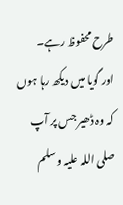طرح محفوظ رہے۔
اور گویا میں دیکھ رہا ہوں کہ وہ ڈھیر جس پر آپ صلی اللہ علیہ وسلم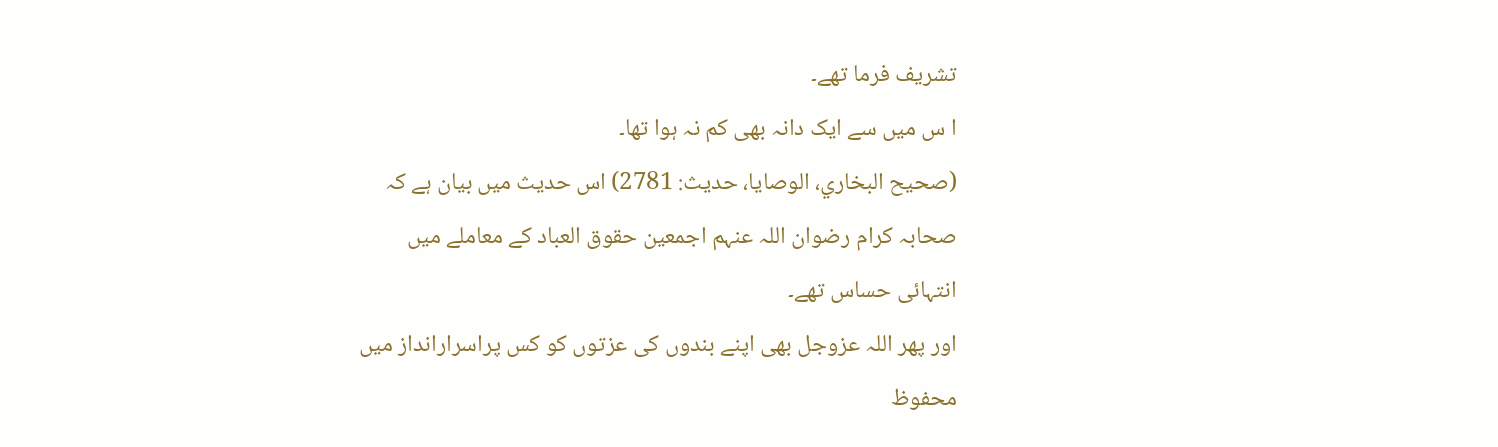تشریف فرما تھے۔
ا س میں سے ایک دانہ بھی کم نہ ہوا تھا۔
(صحیح البخاري، الوصایا، حدیث: 2781) اس حدیث میں بیان ہے کہ صحابہ کرام رضوان اللہ عنہم اجمعین حقوق العباد کے معاملے میں انتہائی حساس تھے۔
اور پھر اللہ عزوجل بھی اپنے بندوں کی عزتوں کو کس پراسرارانداز میں محفوظ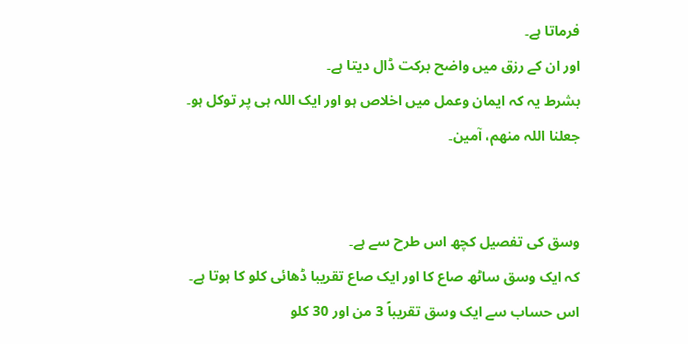فرماتا ہے۔
اور ان کے رزق میں واضح برکت ڈال دیتا ہے۔
بشرط یہ کہ ایمان وعمل میں اخلاص ہو اور ایک اللہ ہی پر توکل ہو۔
جعلنا اللہ منھم، آمین۔


وسق کی تفصیل کچھ اس طرح سے ہے۔
کہ ایک وسق ساٹھ صاع کا اور ایک صاع تقریبا ڈھائی کلو کا ہوتا ہے۔
اس حساب سے ایک وسق تقریباً 3 من اور 30 کلو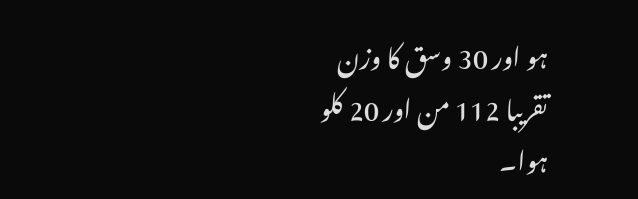ہو اور 30 وسق کا وزن تقریبا 112 من اور 20 کلو ہوا۔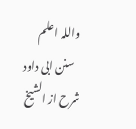واللہ اعلم
   سنن ابی داود شرح از الشیخ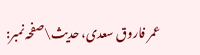عمر فاروق سعدی، حدیث\صفحہ نمبر: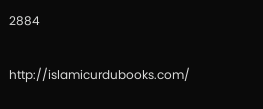2884


http://islamicurdubooks.com/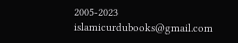2005-2023 islamicurdubooks@gmail.com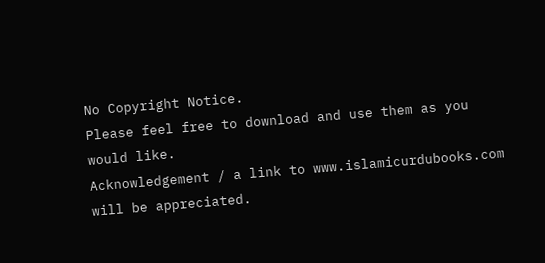No Copyright Notice.
Please feel free to download and use them as you would like.
Acknowledgement / a link to www.islamicurdubooks.com will be appreciated.